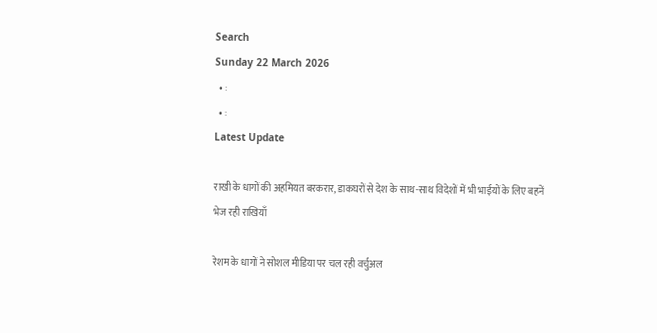Search
Sunday 22 March 2026
  • :
  • :
Latest Update

राखी के धागों की अहमियत बरकरार, डाकघरों से देश के साथ-साथ विदेशों में भी भाईयों के लिए बहनें भेज रही राखियाँ

रेशम के धागों ने सोशल मीडिया पर चल रही वर्चुअल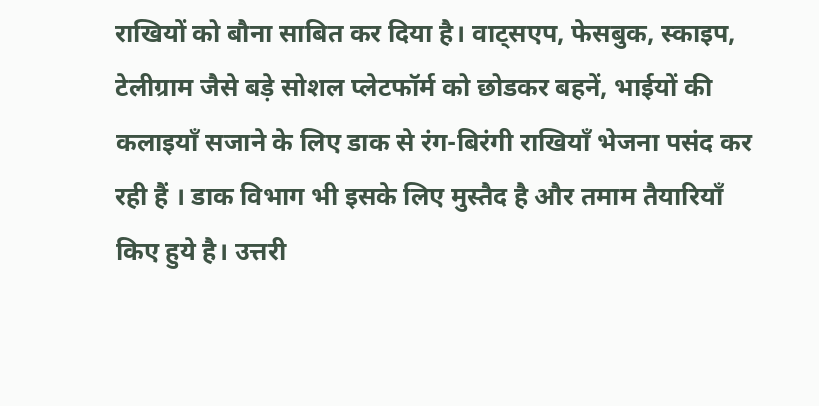राखियों को बौना साबित कर दिया है। वाट्सएप, फेसबुक, स्काइप, टेलीग्राम जैसे बड़े सोशल प्लेटफॉर्म को छोडकर बहनें, भाईयों की कलाइयाँ सजाने के लिए डाक से रंग-बिरंगी राखियाँ भेजना पसंद कर रही हैं । डाक विभाग भी इसके लिए मुस्तैद है और तमाम तैयारियाँ किए हुये है। उत्तरी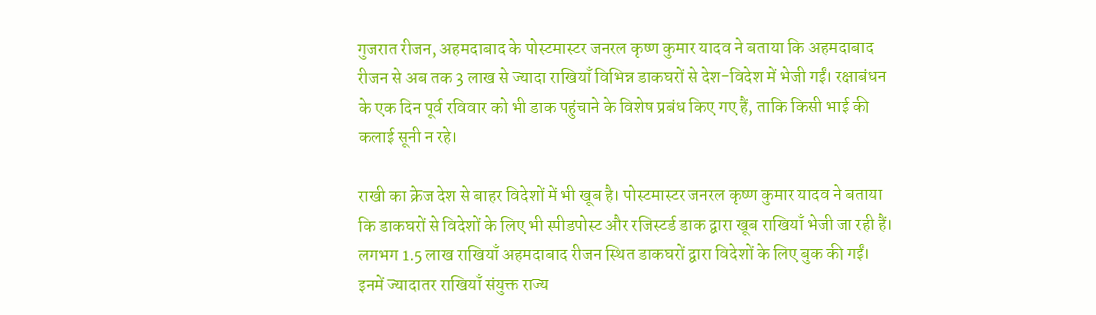गुजरात रीजन, अहमदाबाद के पोस्टमास्टर जनरल कृष्ण कुमार यादव ने बताया कि अहमदाबाद रीजन से अब तक 3 लाख से ज्यादा राखियाँ विभिन्न डाकघरों से देश-विदेश में भेजी गईं। रक्षाबंधन के एक दिन पूर्व रविवार को भी डाक पहुंचाने के विशेष प्रबंध किए गए हैं, ताकि किसी भाई की कलाई सूनी न रहे।

राखी का क्रेज देश से बाहर विदेशों में भी खूब है। पोस्टमास्टर जनरल कृष्ण कुमार यादव ने बताया कि डाकघरों से विदेशों के लिए भी स्पीडपोस्ट और रजिस्टर्ड डाक द्वारा खूब राखियाँ भेजी जा रही हैं। लगभग 1.5 लाख राखियाँ अहमदाबाद रीजन स्थित डाकघरों द्वारा विदेशों के लिए बुक की गईं। इनमें ज्यादातर राखियाँ संयुक्त राज्य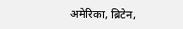अमेरिका, ब्रिटेन,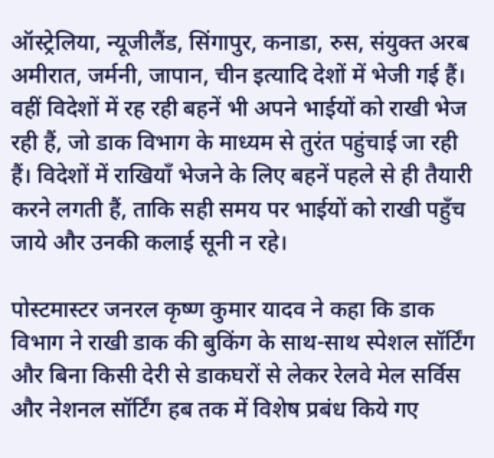ऑस्ट्रेलिया, न्यूजीलैंड, सिंगापुर, कनाडा, रुस, संयुक्त अरब अमीरात, जर्मनी, जापान, चीन इत्यादि देशों में भेजी गई हैं। वहीं विदेशों में रह रही बहनें भी अपने भाईयों को राखी भेज रही हैं, जो डाक विभाग के माध्यम से तुरंत पहुंचाई जा रही हैं। विदेशों में राखियाँ भेजने के लिए बहनें पहले से ही तैयारी करने लगती हैं, ताकि सही समय पर भाईयों को राखी पहुँच जाये और उनकी कलाई सूनी न रहे।

पोस्टमास्टर जनरल कृष्ण कुमार यादव ने कहा कि डाक विभाग ने राखी डाक की बुकिंग के साथ-साथ स्पेशल सॉर्टिंग और बिना किसी देरी से डाकघरों से लेकर रेलवे मेल सर्विस और नेशनल सॉर्टिंग हब तक में विशेष प्रबंध किये गए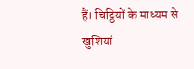हैं। चिट्ठियों के माध्यम से खुशियां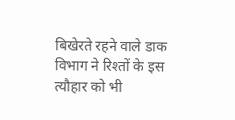बिखेरते रहने वाले डाक विभाग ने रिश्तों के इस त्यौहार को भी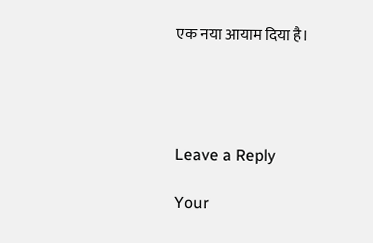एक नया आयाम दिया है।




Leave a Reply

Your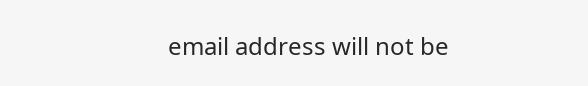email address will not be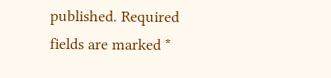published. Required fields are marked *